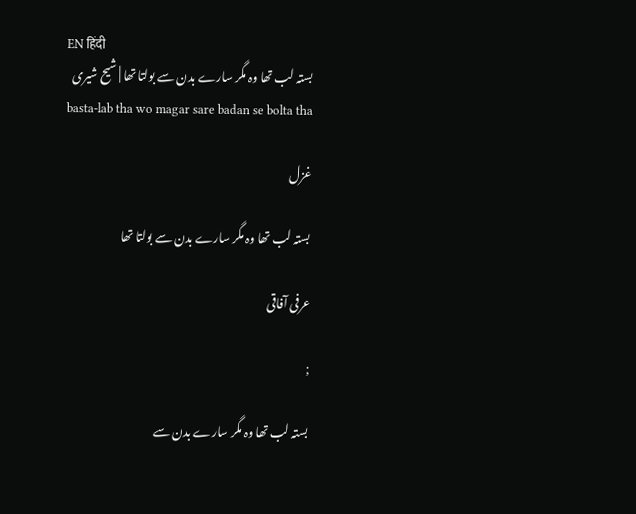EN हिंदी
بستہ لب تھا وہ مگر سارے بدن سے بولتا تھا | شیح شیری
basta-lab tha wo magar sare badan se bolta tha

غزل

بستہ لب تھا وہ مگر سارے بدن سے بولتا تھا

عرفی آفاقی

;

بستہ لب تھا وہ مگر سارے بدن سے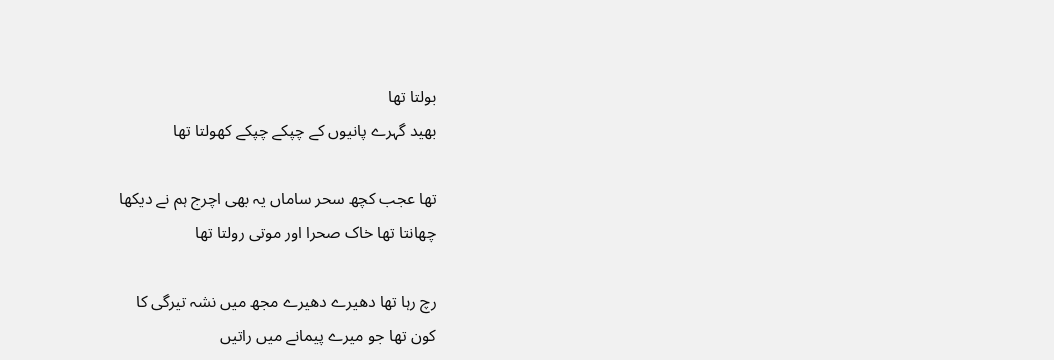بولتا تھا
بھید گہرے پانیوں کے چپکے چپکے کھولتا تھا

تھا عجب کچھ سحر ساماں یہ بھی اچرج ہم نے دیکھا
چھانتا تھا خاک صحرا اور موتی رولتا تھا

رچ رہا تھا دھیرے دھیرے مجھ میں نشہ تیرگی کا
کون تھا جو میرے پیمانے میں راتیں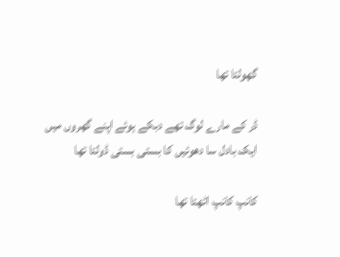گھولتا تھا

ڈر کے مارے لوگ تھے دبکے ہوئے اپنے گھروں میں
ایک بادل سا دھوئیں کا بستی بستی ڈولتا تھا

کانپ کانپ اٹھتا تھا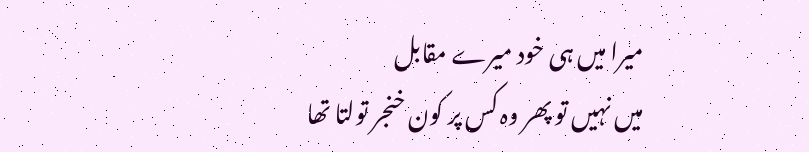میرا میں ہی خود میرے مقابل
میں نہیں تو پھر وہ کس پر کون خنجر تولتا تھا